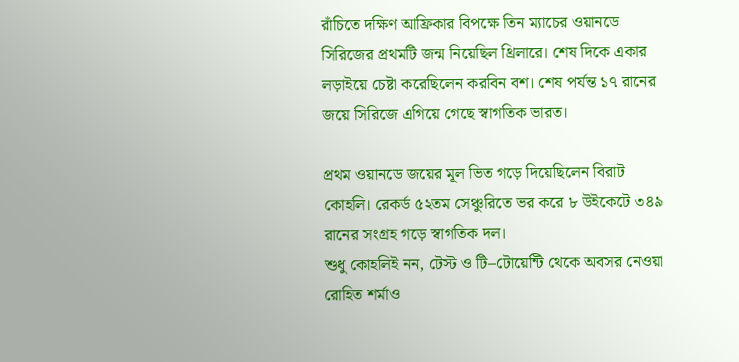রাঁচিতে দক্ষিণ আফ্রিকার বিপক্ষে তিন ম্যাচের ওয়ানডে সিরিজের প্রথমটি জন্ম নিয়েছিল থ্রিলারে। শেষ দিকে একার লড়াইয়ে চেষ্টা করেছিলেন করবিন বশ। শেষ পর্যন্ত ১৭ রানের জয়ে সিরিজে এগিয়ে গেছে স্বাগতিক ভারত।

প্রথম ওয়ানডে জয়ের মূল ভিত গড়ে দিয়েছিলেন বিরাট কোহলি। রেকর্ড ৫২তম সেঞ্চুরিতে ভর করে ৮ উইকেটে ৩৪৯  রানের সংগ্রহ গড়ে স্বাগতিক দল।
শুধু কোহলিই নন, টেস্ট ও টি–টোয়েন্টি থেকে অবসর নেওয়া রোহিত শর্মাও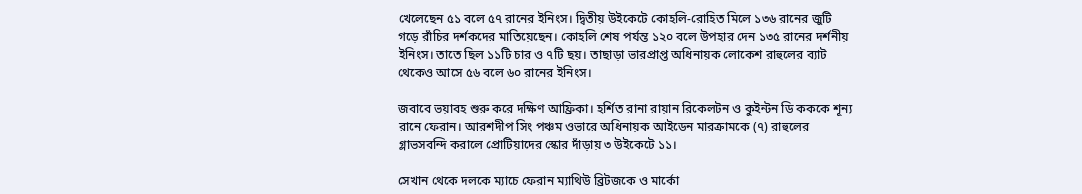খেলেছেন ৫১ বলে ৫৭ রানের ইনিংস। দ্বিতীয় উইকেটে কোহলি-রোহিত মিলে ১৩৬ রানের জুটি গড়ে রাঁচির দর্শকদের মাতিয়েছেন। কোহলি শেষ পর্যন্ত ১২০ বলে উপহার দেন ১৩৫ রানের দর্শনীয় ইনিংস। তাতে ছিল ১১টি চার ও ৭টি ছয়। তাছাড়া ভারপ্রাপ্ত অধিনায়ক লোকেশ রাহুলের ব্যাট থেকেও আসে ৫৬ বলে ৬০ রানের ইনিংস।

জবাবে ভয়াবহ শুরু করে দক্ষিণ আফ্রিকা। হর্শিত রানা রায়ান রিকেলটন ও কুইন্টন ডি কককে শূন্য রানে ফেরান। আরশদীপ সিং পঞ্চম ওভারে অধিনায়ক আইডেন মারক্রামকে (৭) রাহুলের গ্লাভসবন্দি করালে প্রোটিয়াদের স্কোর দাঁড়ায় ৩ উইকেটে ১১।

সেখান থেকে দলকে ম্যাচে ফেরান ম্যাথিউ ব্রিটজকে ও মার্কো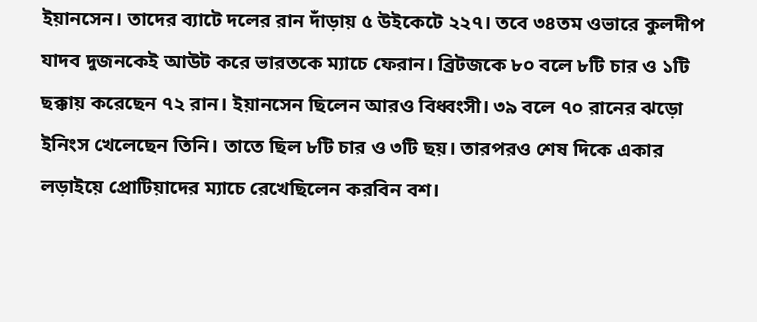ইয়ানসেন। তাদের ব্যাটে দলের রান দাঁড়ায় ৫ উইকেটে ২২৭। তবে ৩৪তম ওভারে কুলদীপ যাদব দুজনকেই আউট করে ভারতকে ম্যাচে ফেরান। ব্রিটজকে ৮০ বলে ৮টি চার ও ১টি ছক্কায় করেছেন ৭২ রান। ইয়ানসেন ছিলেন আরও বিধ্বংসী। ৩৯ বলে ৭০ রানের ঝড়ো ইনিংস খেলেছেন তিনি। তাতে ছিল ৮টি চার ও ৩টি ছয়। তারপরও শেষ দিকে একার লড়াইয়ে প্রোটিয়াদের ম্যাচে রেখেছিলেন করবিন বশ।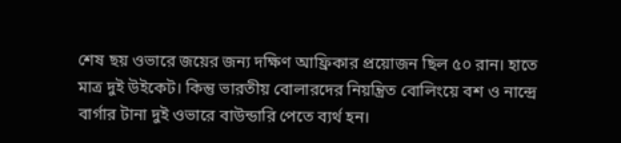শেষ ছয় ওভারে জয়ের জন্য দক্ষিণ আফ্রিকার প্রয়োজন ছিল ৫০ রান। হাতে মাত্র দুই উইকেট। কিন্তু ভারতীয় বোলারদের নিয়ন্ত্রিত বোলিংয়ে বশ ও নান্দ্রে বার্গার টানা দুই ওভারে বাউন্ডারি পেতে ব্যর্থ হন।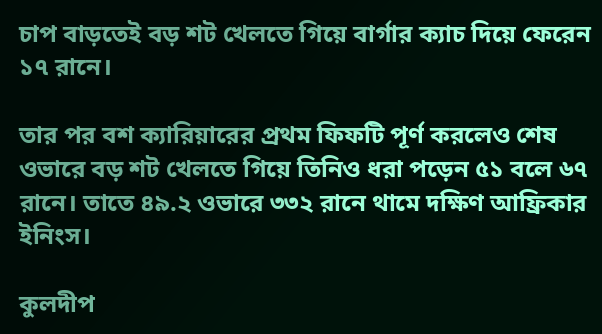চাপ বাড়তেই বড় শট খেলতে গিয়ে বার্গার ক্যাচ দিয়ে ফেরেন ১৭ রানে।

তার পর বশ ক্যারিয়ারের প্রথম ফিফটি পূর্ণ করলেও শেষ ওভারে বড় শট খেলতে গিয়ে তিনিও ধরা পড়েন ৫১ বলে ৬৭ রানে। তাতে ৪৯.২ ওভারে ৩৩২ রানে থামে দক্ষিণ আফ্রিকার ইনিংস।

কুলদীপ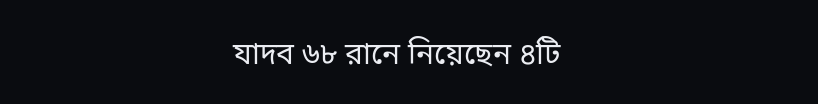যাদব ৬৮ রানে নিয়েছেন ৪টি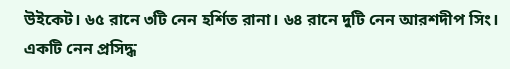উইকেট। ৬৫ রানে ৩টি নেন হর্শিত রানা। ৬৪ রানে দুটি নেন আরশদীপ সিং। একটি নেন প্রসিদ্ধ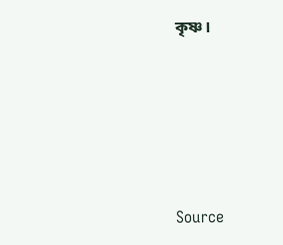কৃষ্ণ।







Source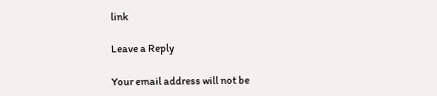link

Leave a Reply

Your email address will not be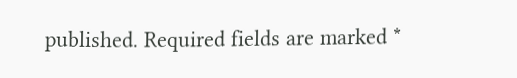published. Required fields are marked *